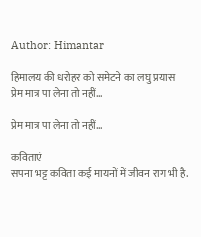Author: Himantar

हिमालय की धरोहर को समेटने का लघु प्रयास
प्रेम मात्र पा लेना तो नहीं…

प्रेम मात्र पा लेना तो नहीं…

कविताएं
सपना भट्ट कविता कई मायनों में जीवन राग भी है.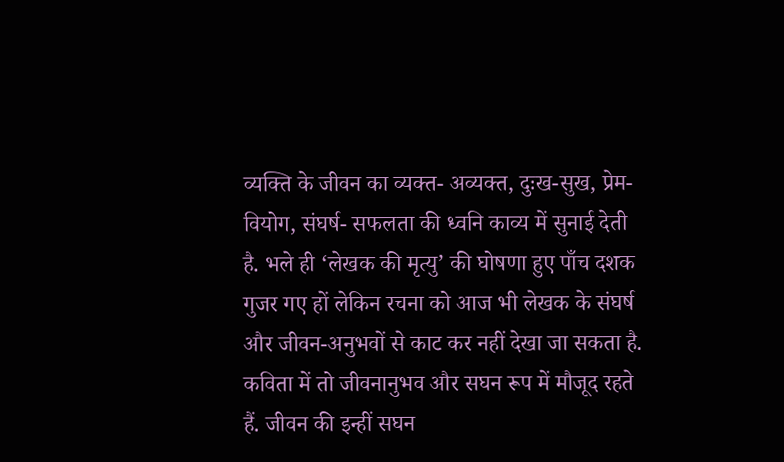व्यक्ति के जीवन का व्यक्त- अव्यक्त, दुःख-सुख, प्रेम- वियोग, संघर्ष- सफलता की ध्वनि काव्य में सुनाई देती है. भले ही ‘लेखक की मृत्यु’ की घोषणा हुए पाँच दशक गुजर गए हों लेकिन रचना को आज भी लेखक के संघर्ष और जीवन-अनुभवों से काट कर नहीं देखा जा सकता है. कविता में तो जीवनानुभव और सघन रूप में मौजूद रहते हैं. जीवन की इन्हीं सघन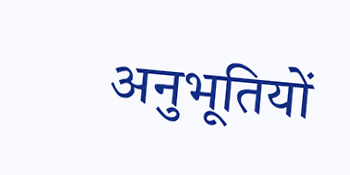अनुभूतियों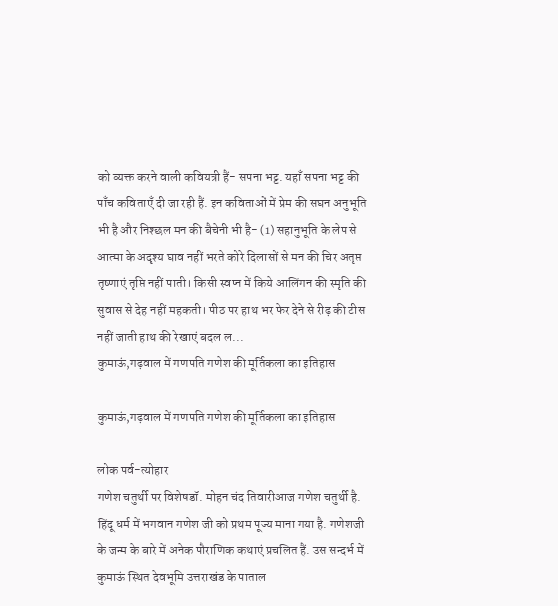को व्यक्त करने वाली कवियत्री हैं- सपना भट्ट. यहाँ सपना भट्ट की पाँच कविताएँ दी जा रही हैं. इन कविताओं में प्रेम की सघन अनुभूति भी है और निश्छल मन की बैचेनी भी है- (1) सहानुभूति के लेप से आत्मा के अदृश्य घाव नहीं भरते कोरे दिलासों से मन की चिर अतृप्त तृष्णाएं तृप्ति नहीं पाती। किसी स्वप्न में किये आलिंगन की स्मृति की सुवास से देह नहीं महकती। पीठ पर हाथ भर फेर देने से रीढ़ की टीस नहीं जाती हाथ की रेखाएं बदल ल...
कुमाऊं,गढ़वाल में गणपति गणेश की मूर्तिकला का इतिहास

कुमाऊं,गढ़वाल में गणपति गणेश की मूर्तिकला का इतिहास

लोक पर्व-त्योहार
गणेश चतुर्थी पर विशेषडॉ. मोहन चंद तिवारीआज गणेश चतुर्थी है. हिंदू धर्म में भगवान गणेश जी को प्रथम पूज्य माना गया है. गणेशजी के जन्म के बारे में अनेक पौराणिक कथाएं प्रचलित हैं. उस सन्दर्भ में कुमाऊं स्थित देवभूमि उत्तराखंड के पाताल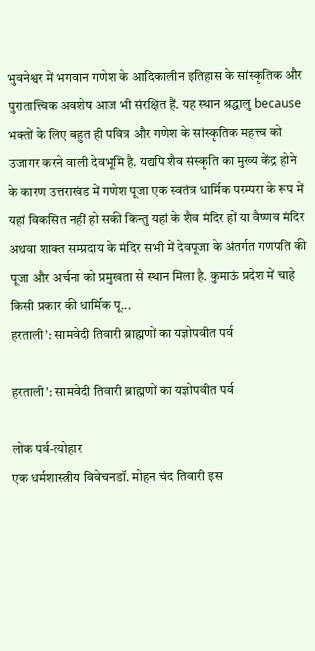भुवनेश्वर में भगवान गणेश के आदिकालीन इतिहास के सांस्कृतिक और पुरातात्त्विक अवशेष आज भी संरक्षित हैं. यह स्थान श्रद्धालु because भक्तों के लिए बहुत ही पवित्र और गणेश के सांस्कृतिक महत्त्व को उजागर करने वाली देवभूमि है. यद्यपि शैव संस्कृति का मुख्य केंद्र होने के कारण उत्तराखंड में गणेश पूजा एक स्वतंत्र धार्मिक परम्परा के रूप में यहां विकसित नहीं हो सकी किन्तु यहां के शैव मंदिर हों या वैष्णव मंदिर अथवा शाक्त सम्प्रदाय के मंदिर सभी में देवपूजा के अंतर्गत गणपति की पूजा और अर्चना को प्रमुखता से स्थान मिला है. कुमाऊं प्रदेश में चाहे किसी प्रकार की धार्मिक पू...
हरताली’: सामवेदी तिवारी ब्राह्मणों का यज्ञोपवीत पर्व

हरताली’: सामवेदी तिवारी ब्राह्मणों का यज्ञोपवीत पर्व

लोक पर्व-त्योहार
एक धर्मशास्त्रीय विवेचनडॉ. मोहन चंद तिवारी इस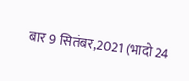बार 9 सितंबर,2021 (भादो 24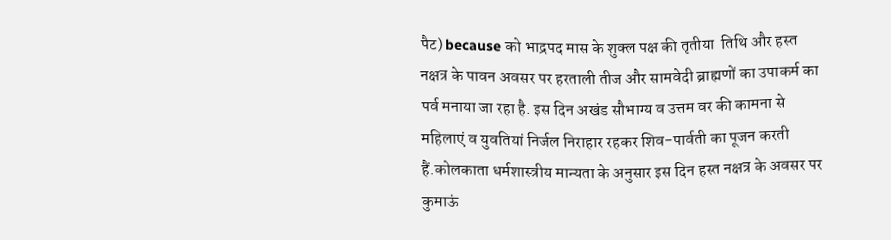पैट) because को भाद्रपद मास के शुक्ल पक्ष की तृतीया  तिथि और हस्त नक्षत्र के पावन अवसर पर हरताली तीज और सामवेदी ब्राह्मणों का उपाकर्म का पर्व मनाया जा रहा है. इस दिन अखंड सौभाग्य व उत्तम वर की कामना से महिलाएं व युवतियां निर्जल निराहार रहकर शिव-पार्वती का पूजन करती हैं.कोलकाता धर्मशास्त्रीय मान्यता के अनुसार इस दिन हस्त नक्षत्र के अवसर पर कुमाऊं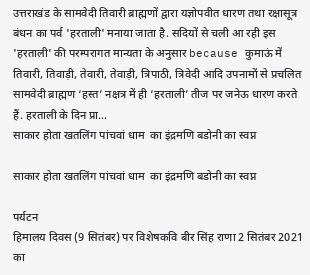उत्तराखंड के सामवेदी तिवारी ब्राह्मणों द्वारा यज्ञोपवीत धारण तथा रक्षासूत्र बंधन का पर्व 'हरताली' मनाया जाता है. सदियों से चली आ रही इस 'हरताली' की परम्परागत मान्यता के अनुसार because कुमाऊं में तिवारी, तिवाड़ी, तेवारी, तेवाड़ी, त्रिपाठी, त्रिवेदी आदि उपनामों से प्रचलित सामवेदी ब्राह्मण ‘हस्त’ नक्षत्र में ही ‘हरताली’ तीज पर जनेऊ धारण करते हैं. हरताली के दिन प्रा...
साकार होता खतलिंग पांचवां धाम  का इंद्रमणि बडोनी का स्वप्न

साकार होता खतलिंग पांचवां धाम  का इंद्रमणि बडोनी का स्वप्न

पर्यटन
हिमालय दिवस (9 सितंबर) पर विशेषकवि बीर सिंह राणा 2 सितंबर 2021 का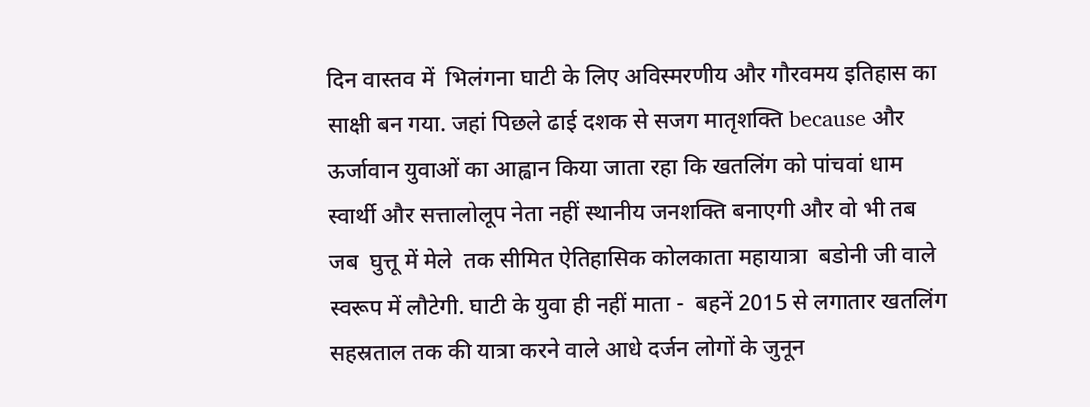दिन वास्तव में  भिलंगना घाटी के लिए अविस्मरणीय और गौरवमय इतिहास का साक्षी बन गया. जहां पिछले ढाई दशक से सजग मातृशक्ति because और ऊर्जावान युवाओं का आह्वान किया जाता रहा कि खतलिंग को पांचवां धाम स्वार्थी और सत्तालोलूप नेता नहीं स्थानीय जनशक्ति बनाएगी और वो भी तब जब  घुत्तू में मेले  तक सीमित ऐतिहासिक कोलकाता महायात्रा  बडोनी जी वाले स्वरूप में लौटेगी. घाटी के युवा ही नहीं माता -  बहनें 2015 से लगातार खतलिंग सहस्रताल तक की यात्रा करने वाले आधे दर्जन लोगों के जुनून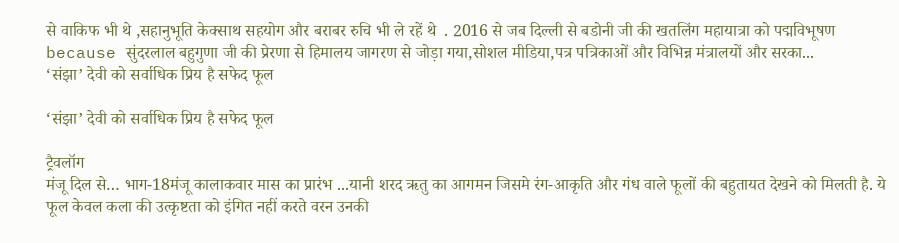से वाकिफ भी थे ,सहानुभूति केक्साथ सहयोग और बराबर रुचि भी ले रहें थे  . 2016 से जब दिल्ली से बडोनी जी की खतलिंग महायात्रा को पद्मविभूषण because सुंदरलाल बहुगुणा जी की प्रेरणा से हिमालय जागरण से जोड़ा गया,सोशल मीडिया,पत्र पत्रिकाओं और विभिन्न मंत्रालयों और सरका...
‘संझा’ देवी को सर्वाधिक प्रिय है सफेद फूल

‘संझा’ देवी को सर्वाधिक प्रिय है सफेद फूल

ट्रैवलॉग
मंजू दिल से… भाग-18मंजू कालाकवार मास का प्रारंभ ...यानी शरद ऋतु का आगमन जिसमे रंग-आकृति और गंध वाले फूलों की बहुतायत देखने को मिलती है. ये फूल केवल कला की उत्कृष्टता को इंगित नहीं करते वरन उनकी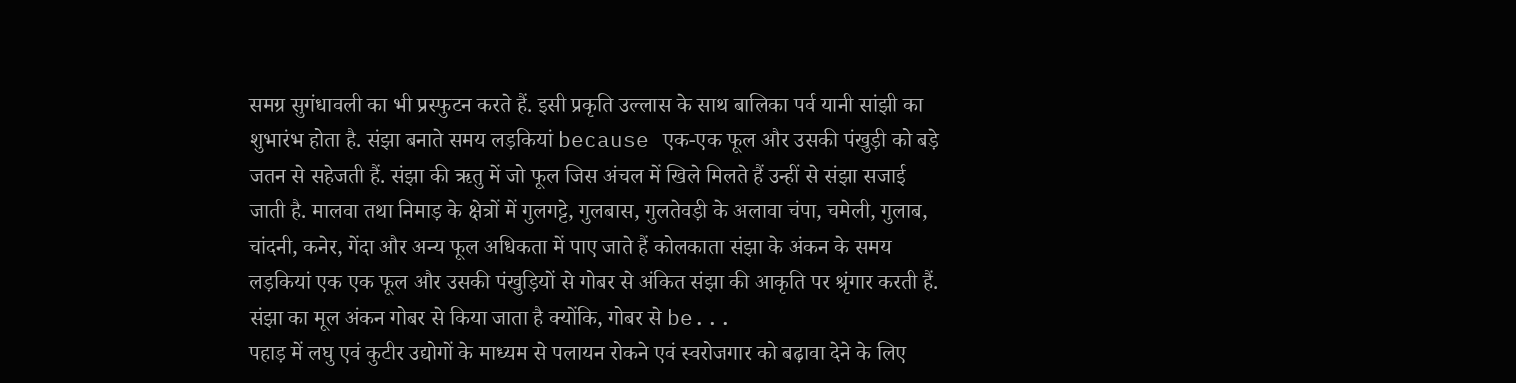समग्र सुगंधावली का भी प्रस्फुटन करते हैं. इसी प्रकृति उल्लास के साथ बालिका पर्व यानी सांझी का शुभारंभ होता है. संझा बनाते समय लड़कियां because एक-एक फूल और उसकी पंखुड़ी को बड़े जतन से सहेजती हैं. संझा की ऋतु में जो फूल जिस अंचल में खिले मिलते हैं उन्हीं से संझा सजाई जाती है. मालवा तथा निमाड़ के क्षेत्रों में गुलगट्टे, गुलबास, गुलतेवड़ी के अलावा चंपा, चमेली, गुलाब, चांदनी, कनेर, गेंदा और अन्य फूल अधिकता में पाए जाते हैं कोलकाता संझा के अंकन के समय लड़कियां एक एक फूल और उसकी पंखुड़ियों से गोबर से अंकित संझा की आकृति पर श्रृंगार करती हैं. संझा का मूल अंकन गोबर से किया जाता है क्योंकि, गोबर से be...
पहाड़ में लघु एवं कुटीर उद्योगों के माध्यम से पलायन रोकने एवं स्वरोजगार को बढ़ावा देने के लिए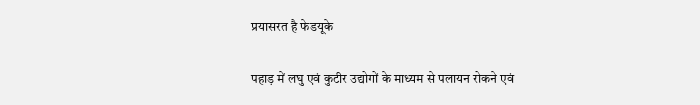प्रयासरत है फेडयूके

पहाड़ में लघु एवं कुटीर उद्योगों के माध्यम से पलायन रोकने एवं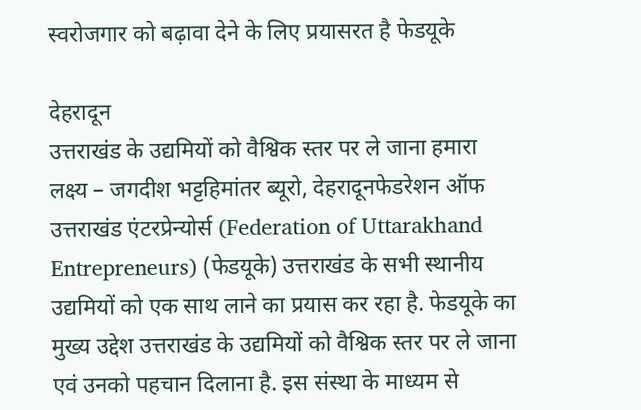स्वरोजगार को बढ़ावा देने के लिए प्रयासरत है फेडयूके

देहरादून
उत्तराखंड के उद्यमियों को वैश्विक स्तर पर ले जाना हमारा लक्ष्य – जगदीश भट्टहिमांतर ब्यूरो, देहरादूनफेडरेशन ऑफ उत्तराखंड एंटरप्रेन्योर्स (Federation of Uttarakhand Entrepreneurs) (फेडयूके) उत्तराखंड के सभी स्थानीय उद्यमियों को एक साथ लाने का प्रयास कर रहा है. फेडयूके का मुख्य उद्देश उत्तराखंड के उद्यमियों को वैश्विक स्तर पर ले जाना एवं उनको पहचान दिलाना है. इस संस्था के माध्यम से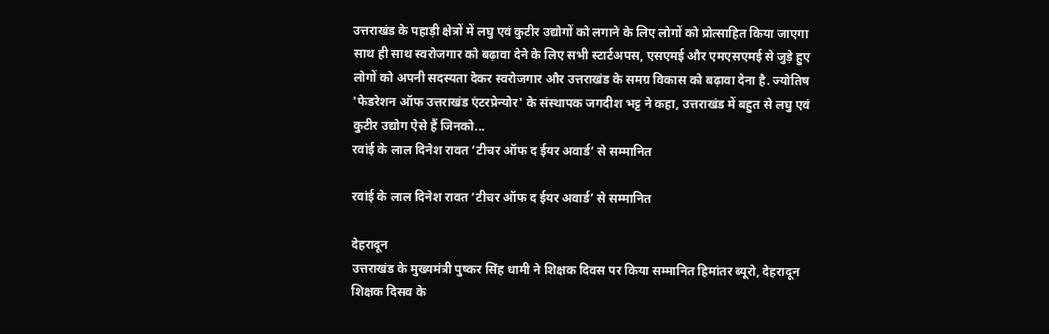उत्तराखंड के पहाड़ी क्षेत्रों में लघु एवं कुटीर उद्योगों को लगाने के लिए लोगों को प्रोत्साहित किया जाएगा साथ ही साथ स्वरोजगार को बढ़ावा देने के लिए सभी स्टार्टअपस, एसएमई और एमएसएमई से जुड़े हुए लोगों को अपनी सदस्यता देकर स्वरोजगार और उत्तराखंड के समग्र विकास को बढ़ावा देना है. ज्योतिष 'फेडरेशन ऑफ उत्तराखंड एंटरप्रेन्योर' के संस्थापक जगदीश भट्ट ने कहा, उत्तराखंड में बहुत से लघु एवं कुटीर उद्योग ऐसे हैं जिनको...
रवांई के लाल दिनेश रावत ‘टीचर ऑफ द ईयर अवार्ड’ से सम्मानित

रवांई के लाल दिनेश रावत ‘टीचर ऑफ द ईयर अवार्ड’ से सम्मानित

देहरादून
उत्तराखंड के मुख्यमंत्री पुष्कर सिंह धामी ने शिक्षक दिवस पर किया सम्मानित हिमांतर ब्यूरो, देहरादून  शिक्षक दिसव के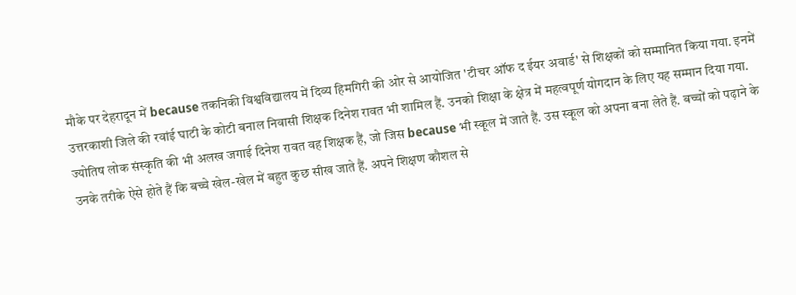मौके पर देहरादून में because तकनिकी विश्वविद्यालय में दिव्य हिमगिरी की ओर से आयोजित 'टीचर ऑफ द ईयर अवार्ड' से शिक्षकों को सम्मानित किया गया. इनमें उत्तरकाशी जिले की रवांई घाटी के कोटी बनाल निवासी शिक्षक दिनेश रावत भी शामिल हैं. उनको शिक्षा के क्षेत्र में महत्वपूर्ण योगदान के लिए यह सम्मान दिया गया. ज्योतिष लोक संस्कृति की भी अलख जगाई दिनेश रावत वह शिक्षक हैं, जो जिस because भी स्कूल में जाते हैं. उस स्कूल को अपना बना लेते हैं. बच्चों को पढ़ाने के उनके तरीके ऐसे होते हैं कि बच्चे खेल-खेल में बहुत कुछ सीख जाते हैं. अपने शिक्षण कौशल से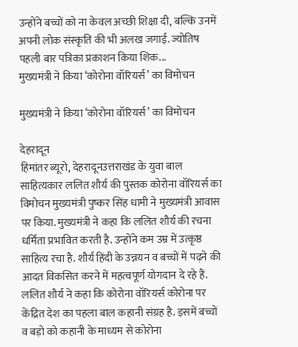उन्होंने बच्चों को ना केवल अच्छी शिक्षा दी, बल्कि उनमें अपनी लोक संस्कृति की भी अलख जगाई. ज्योतिष पहली बार पत्रिका प्रकाशन किया शिक...
मुख्यमंत्री ने किया ‘कोरोना वॉरियर्स’ का विमोचन

मुख्यमंत्री ने किया ‘कोरोना वॉरियर्स’ का विमोचन

देहरादून
हिमांतर ब्यूरो, देहरादूनउत्तराखंड के युवा बाल साहित्यकार ललित शौर्य की पुस्तक कोरोना वॉरियर्स का विमोचन मुख्यमंत्री पुष्कर सिंह धामी ने मुख्यमंत्री आवास पर किया. मुख्यमंत्री ने कहा कि ललित शौर्य की रचना धर्मिता प्रभावित करती है. उन्होंने कम उम्र में उत्कृष्ठ साहित्य रचा है. शौर्य हिंदी के उन्नयन व बच्चों में पढ़ने की आदत विकसित करने में महत्वपूर्ण योगदान दे रहे हैं. ललित शौर्य ने कहा कि कोरोना वॉरियर्स कोरोना पर केंद्रित देश का पहला बाल कहानी संग्रह है. इसमें बच्चों  व बड़ो को कहानी के माध्यम से कोरोना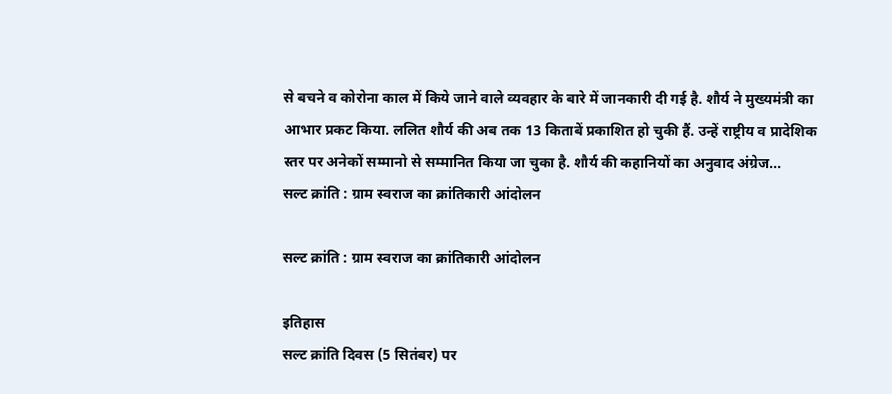से बचने व कोरोना काल में किये जाने वाले व्यवहार के बारे में जानकारी दी गई है. शौर्य ने मुख्यमंत्री का आभार प्रकट किया. ललित शौर्य की अब तक 13 किताबें प्रकाशित हो चुकी हैं. उन्हें राष्ट्रीय व प्रादेशिक स्तर पर अनेकों सम्मानो से सम्मानित किया जा चुका है. शौर्य की कहानियों का अनुवाद अंग्रेज...
सल्ट क्रांति : ग्राम स्वराज का क्रांतिकारी आंदोलन

सल्ट क्रांति : ग्राम स्वराज का क्रांतिकारी आंदोलन

इतिहास
सल्ट क्रांति दिवस (5 सितंबर) पर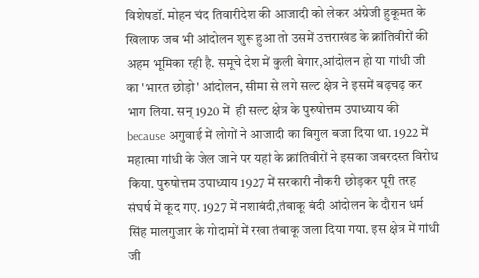विशेषडॉ. मोहन चंद तिवारीदेश की आजादी को लेकर अंग्रेजी हुकूमत के खिलाफ जब भी आंदोलन शुरू हुआ तो उसमें उत्तराखंड के क्रांतिवीरों की अहम भूमिका रही है. समूचे देश में कुली बेगार,आंदोलन हो या गांधी जी का 'भारत छोड़ो' आंदोलन, सीमा से लगे सल्ट क्षेत्र ने इसमें बढ़चढ़ कर भाग लिया. सन् 1920 में  ही सल्ट क्षेत्र के पुरुषोत्तम उपाध्याय की because अगुवाई में लोगों ने आजादी का बिगुल बजा दिया था. 1922 में महात्मा गांधी के जेल जाने पर यहां के क्रांतिवीरों ने इसका जबरदस्त विरोध किया. पुरुषोत्तम उपाध्याय 1927 में सरकारी नौकरी छोड़कर पूरी तरह संघर्ष में कूद गए. 1927 में नशाबंदी,तंबाकू बंदी आंदोलन के दौरान धर्म सिंह मालगुजार के गोदामों में रखा तंबाकू जला दिया गया. इस क्षेत्र में गांधी जी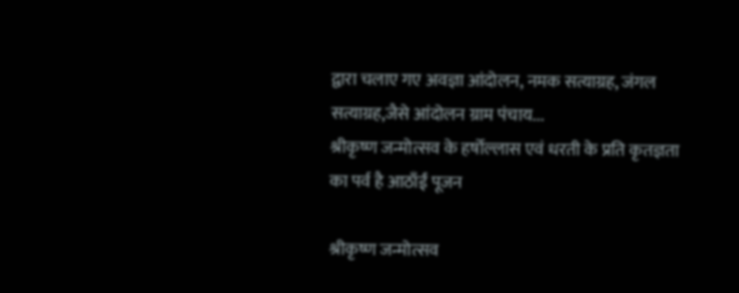द्वारा चलाए गए अवज्ञा आंदोलन, नमक सत्याग्रह, जंगल सत्याग्रह,जैसे आंदोलन ग्राम पंचाय...
श्रीकृष्ण जन्मोत्सव के हर्षोल्लास एवं धरती के प्रति कृतज्ञता का पर्व है आठाँईं पूजन

श्रीकृष्ण जन्मोत्सव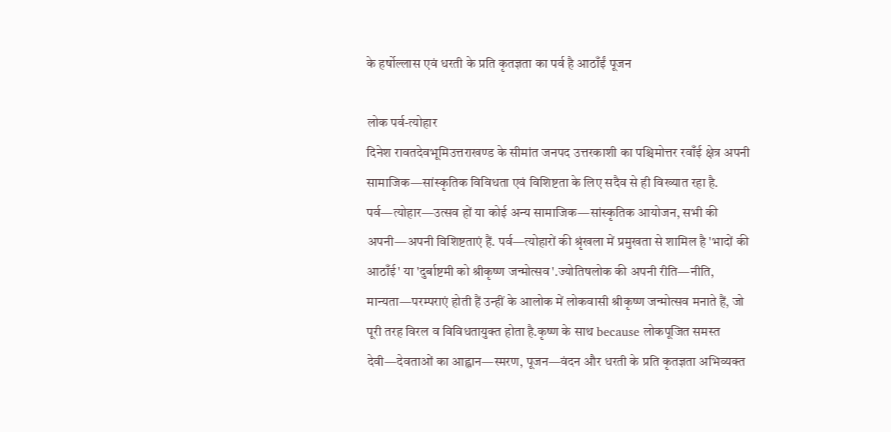के हर्षोल्लास एवं धरती के प्रति कृतज्ञता का पर्व है आठाँईं पूजन

लोक पर्व-त्योहार
दिनेश रावतदेवभूमिउत्तराखण्ड के सीमांत जनपद उत्तरकाशी का पश्चिमोत्तर रवाँई क्षेत्र अपनी सामाजिक—सांस्कृतिक विविधता एवं विशिष्टता के लिए सदैव से ही विख्यात रहा है. पर्व—त्योहार—उत्सव हों या कोई अन्य सामाजिक—सांस्कृतिक आयोजन, सभी की अपनी—अपनी विशिष्टताएं हैं. पर्व—त्योहारों की श्रृंखला में प्रमुखता से शामिल है 'भादों की आठाँई' या 'दुर्बाष्टमी को श्रीकृष्ण जन्मोत्सव'.ज्योतिषलोक की अपनी रीति—नीति, मान्यता—परम्पराएं होती हैं उन्हीं के आलोक में लोकवासी श्रीकृष्ण जन्मोत्सव मनाते हैं, जो पूरी तरह विरल व विविधतायुक्त होता है.कृष्ण के साथ because लोकपूजित समस्त देवी—देवताओं का आह्वान—स्मरण, पूजन—वंदन और धरती के प्रति कृतज्ञता अभिव्यक्त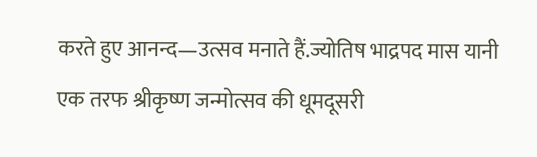करते हुए आनन्द—उत्सव मनाते हैं.ज्योतिष भाद्रपद मास यानी एक तरफ श्रीकृष्ण जन्मोत्सव की धूमदूसरी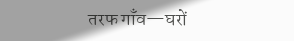तरफ गाँव—घरों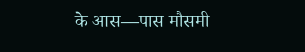के आस—पास मौसमी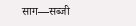साग—सब्जी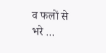व फलों से भरे ...